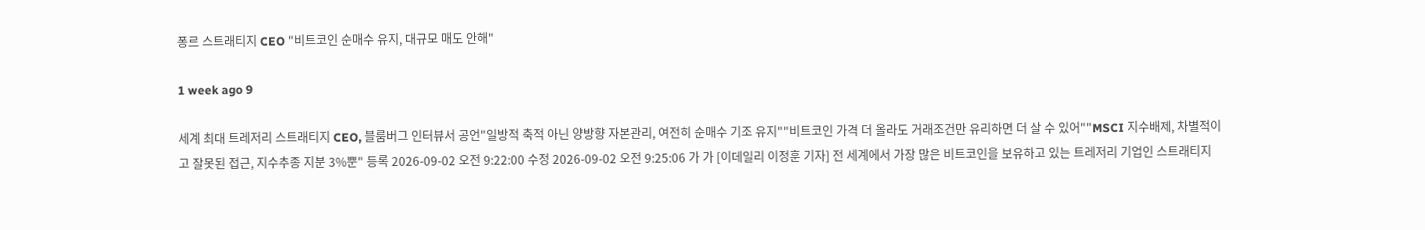퐁르 스트래티지 CEO "비트코인 순매수 유지, 대규모 매도 안해"

1 week ago 9

세계 최대 트레저리 스트래티지 CEO, 블룸버그 인터뷰서 공언"일방적 축적 아닌 양방향 자본관리, 여전히 순매수 기조 유지""비트코인 가격 더 올라도 거래조건만 유리하면 더 살 수 있어""MSCI 지수배제, 차별적이고 잘못된 접근, 지수추종 지분 3%뿐" 등록 2026-09-02 오전 9:22:00 수정 2026-09-02 오전 9:25:06 가 가 [이데일리 이정훈 기자] 전 세계에서 가장 많은 비트코인을 보유하고 있는 트레저리 기업인 스트래티지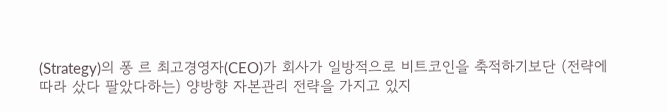(Strategy)의 퐁 르 최고경영자(CEO)가 회사가 일방적으로 비트코인을 축적하기보단 (전략에 따라 샀다 팔았다하는) 양방향 자본관리 전략을 가지고 있지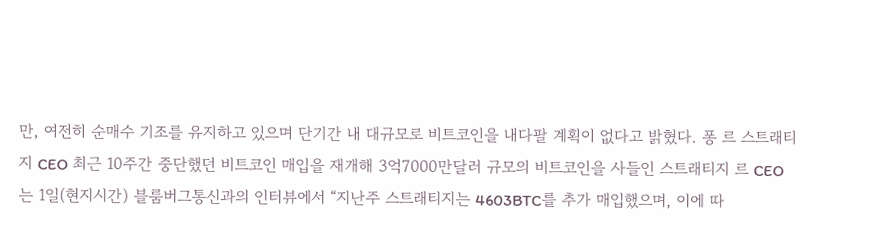만, 여전히 순매수 기조를 유지하고 있으며 단기간 내 대규모로 비트코인을 내다팔 계획이 없다고 밝혔다. 퐁 르 스트래티지 CEO 최근 10주간 중단했던 비트코인 매입을 재개해 3억7000만달러 규모의 비트코인을 사들인 스트래티지 르 CEO는 1일(현지시간) 블룸버그통신과의 인터뷰에서 “지난주 스트래티지는 4603BTC를 추가 매입했으며, 이에 따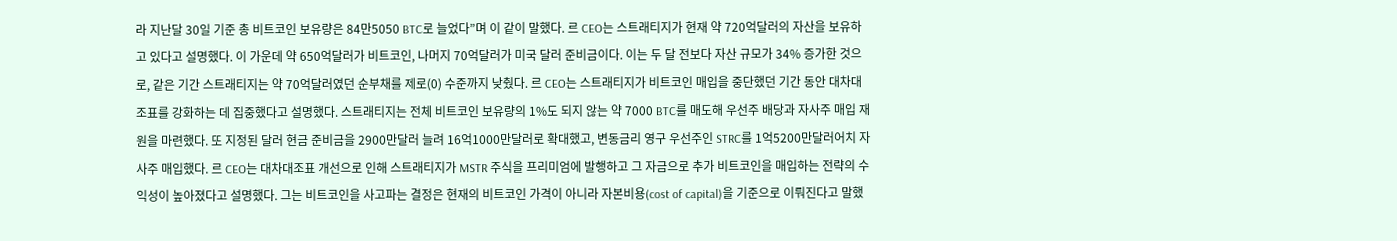라 지난달 30일 기준 총 비트코인 보유량은 84만5050 BTC로 늘었다”며 이 같이 말했다. 르 CEO는 스트래티지가 현재 약 720억달러의 자산을 보유하고 있다고 설명했다. 이 가운데 약 650억달러가 비트코인, 나머지 70억달러가 미국 달러 준비금이다. 이는 두 달 전보다 자산 규모가 34% 증가한 것으로, 같은 기간 스트래티지는 약 70억달러였던 순부채를 제로(0) 수준까지 낮췄다. 르 CEO는 스트래티지가 비트코인 매입을 중단했던 기간 동안 대차대조표를 강화하는 데 집중했다고 설명했다. 스트래티지는 전체 비트코인 보유량의 1%도 되지 않는 약 7000 BTC를 매도해 우선주 배당과 자사주 매입 재원을 마련했다. 또 지정된 달러 현금 준비금을 2900만달러 늘려 16억1000만달러로 확대했고, 변동금리 영구 우선주인 STRC를 1억5200만달러어치 자사주 매입했다. 르 CEO는 대차대조표 개선으로 인해 스트래티지가 MSTR 주식을 프리미엄에 발행하고 그 자금으로 추가 비트코인을 매입하는 전략의 수익성이 높아졌다고 설명했다. 그는 비트코인을 사고파는 결정은 현재의 비트코인 가격이 아니라 자본비용(cost of capital)을 기준으로 이뤄진다고 말했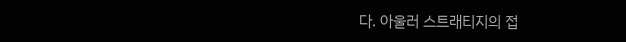다. 아울러 스트래티지의 접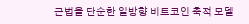근법을 단순한 일방향 비트코인 축적 모델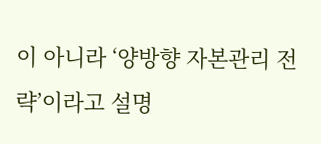이 아니라 ‘양방향 자본관리 전략’이라고 설명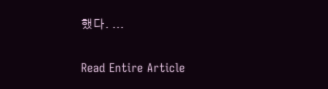했다. ...

Read Entire Article